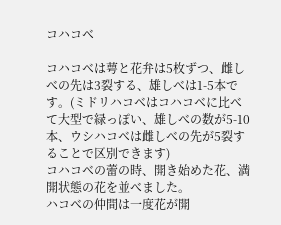コハコベ

コハコベは萼と花弁は5枚ずつ、雌しべの先は3裂する、雄しべは1-5本です。(ミドリハコベはコハコベに比べて大型で緑っぽい、雄しべの数が5-10本、ウシハコベは雌しべの先が5裂することで区別できます)
コハコベの蕾の時、開き始めた花、満開状態の花を並べました。
ハコベの仲間は一度花が開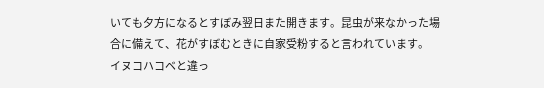いても夕方になるとすぼみ翌日また開きます。昆虫が来なかった場合に備えて、花がすぼむときに自家受粉すると言われています。
イヌコハコベと違っ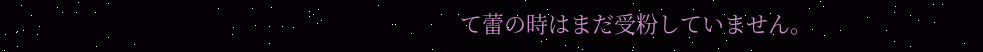て蕾の時はまだ受粉していません。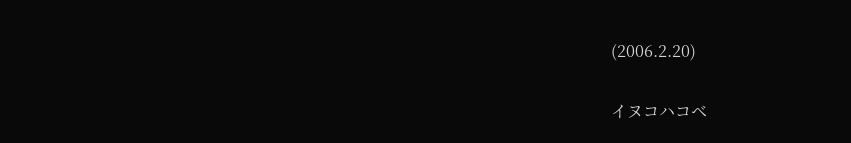(2006.2.20)

イヌコハコベ